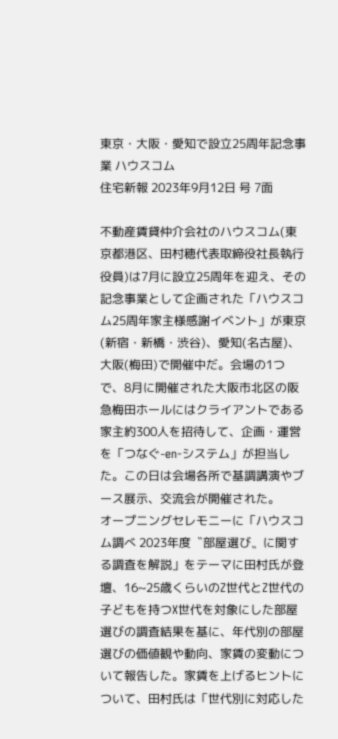東京・大阪・愛知で設立25周年記念事業 ハウスコム
住宅新報 2023年9月12日 号 7面

不動産賃貸仲介会社のハウスコム(東京都港区、田村穂代表取締役社長執行役員)は7月に設立25周年を迎え、その記念事業として企画された「ハウスコム25周年家主様感謝イベント」が東京(新宿・新橋・渋谷)、愛知(名古屋)、大阪(梅田)で開催中だ。会場の1つで、8月に開催された大阪市北区の阪急梅田ホールにはクライアントである家主約300人を招待して、企画・運営を「つなぐ-en-システム」が担当した。この日は会場各所で基調講演やブース展示、交流会が開催された。
オープニングセレモニーに「ハウスコム調べ 2023年度〝部屋選び〟に関する調査を解説」をテーマに田村氏が登壇、16~25歳くらいのZ世代とZ世代の子どもを持つX世代を対象にした部屋選びの調査結果を基に、年代別の部屋選びの価値観や動向、家賃の変動について報告した。家賃を上げるヒントについて、田村氏は「世代別に対応した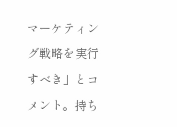マーケティング戦略を実行すべき」とコメント。持ち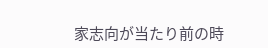家志向が当たり前の時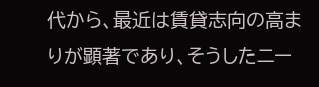代から、最近は賃貸志向の高まりが顕著であり、そうしたニー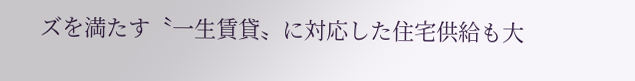ズを満たす〝一生賃貸〟に対応した住宅供給も大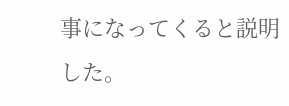事になってくると説明した。